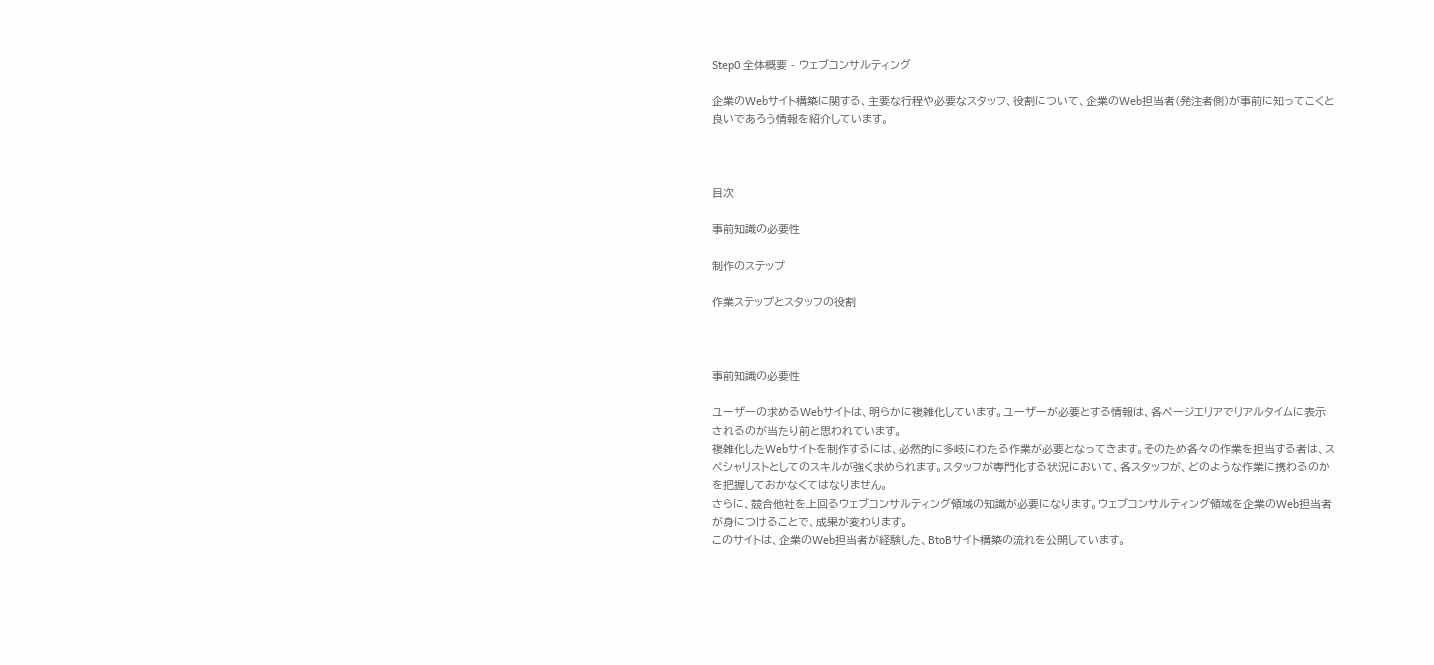Step0 全体概要 - ウェブコンサルティング

企業のWebサイト構築に関する、主要な行程や必要なスタッフ、役割について、企業のWeb担当者(発注者側)が事前に知ってこくと良いであろう情報を紹介しています。



目次

事前知識の必要性

制作のステップ

作業ステップとスタッフの役割



事前知識の必要性

ユーザーの求めるWebサイトは、明らかに複雑化しています。ユーザーが必要とする情報は、各ページエリアでリアルタイムに表示されるのが当たり前と思われています。
複雑化したWebサイトを制作するには、必然的に多岐にわたる作業が必要となってきます。そのため各々の作業を担当する者は、スペシャリストとしてのスキルが強く求められます。スタッフが専門化する状況において、各スタッフが、どのような作業に携わるのかを把握しておかなくてはなりません。
さらに、競合他社を上回るウェブコンサルティング領域の知識が必要になります。ウェブコンサルティング領域を企業のWeb担当者が身につけることで、成果が変わります。
このサイトは、企業のWeb担当者が経験した、BtoBサイト構築の流れを公開しています。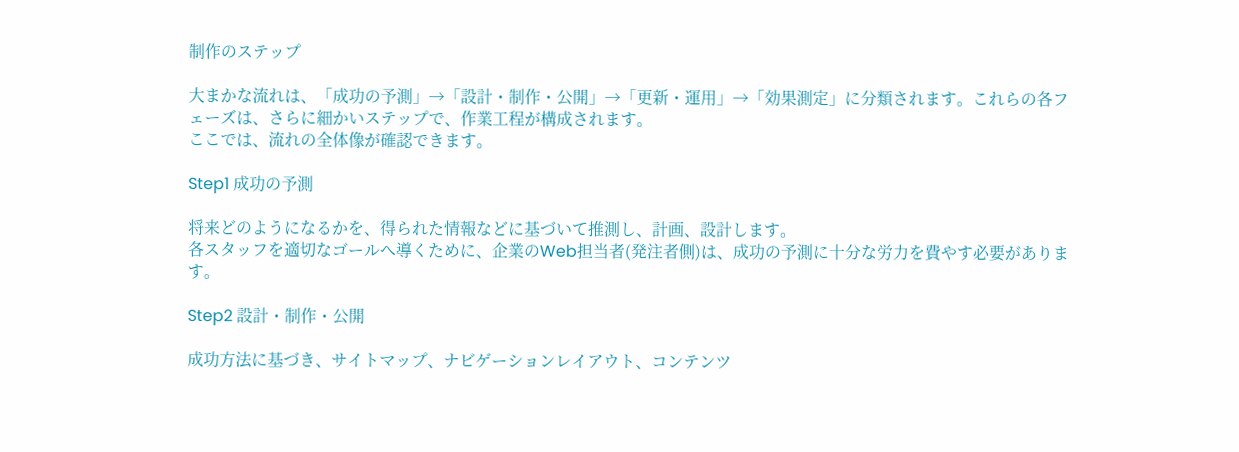制作のステップ

大まかな流れは、「成功の予測」→「設計・制作・公開」→「更新・運用」→「効果測定」に分類されます。これらの各フェーズは、さらに細かいステップで、作業工程が構成されます。
ここでは、流れの全体像が確認できます。

Step1 成功の予測

将来どのようになるかを、得られた情報などに基づいて推測し、計画、設計します。
各スタッフを適切なゴールへ導くために、企業のWeb担当者(発注者側)は、成功の予測に十分な労力を費やす必要があります。

Step2 設計・制作・公開

成功方法に基づき、サイトマップ、ナビゲーションレイアウト、コンテンツ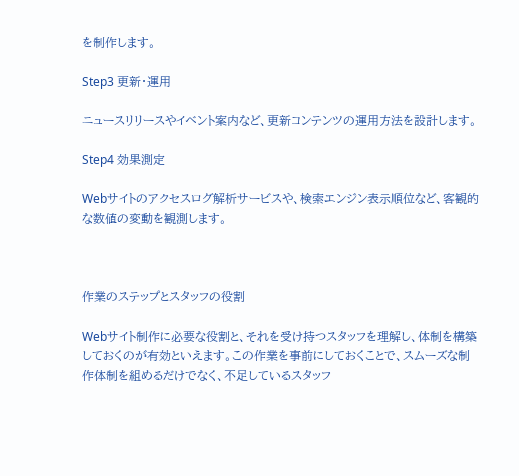を制作します。

Step3 更新・運用

ニュースリリースやイベント案内など、更新コンテンツの運用方法を設計します。

Step4 効果測定

Webサイトのアクセスログ解析サービスや、検索エンジン表示順位など、客観的な数値の変動を観測します。



作業のステップとスタッフの役割

Webサイト制作に必要な役割と、それを受け持つスタッフを理解し、体制を構築しておくのが有効といえます。この作業を事前にしておくことで、スムーズな制作体制を組めるだけでなく、不足しているスタッフ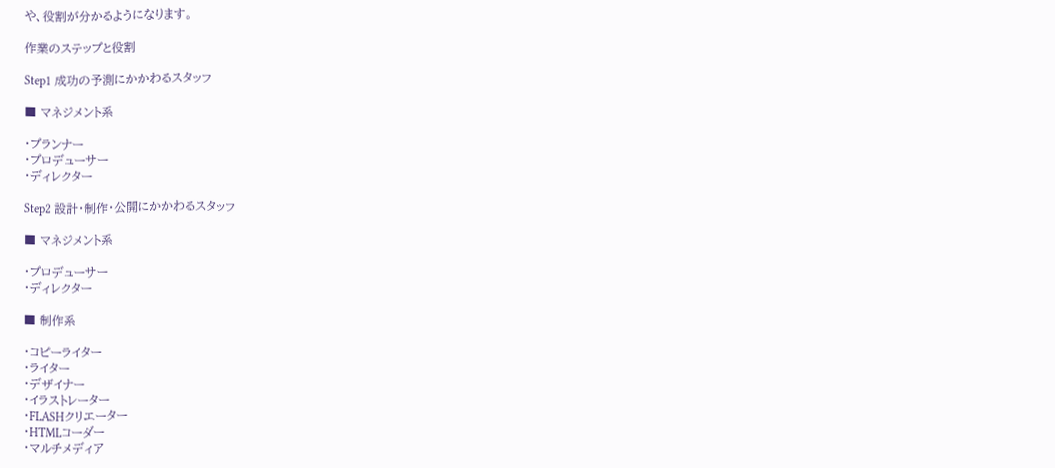や、役割が分かるようになります。

作業のステップと役割

Step1 成功の予測にかかわるスタッフ

■ マネジメント系

・プランナー
・プロデューサー
・ディレクター

Step2 設計・制作・公開にかかわるスタッフ

■ マネジメント系

・プロデューサー
・ディレクター

■ 制作系

・コピーライター
・ライター
・デザイナー
・イラストレーター
・FLASHクリエーター
・HTMLコーダー
・マルチメディア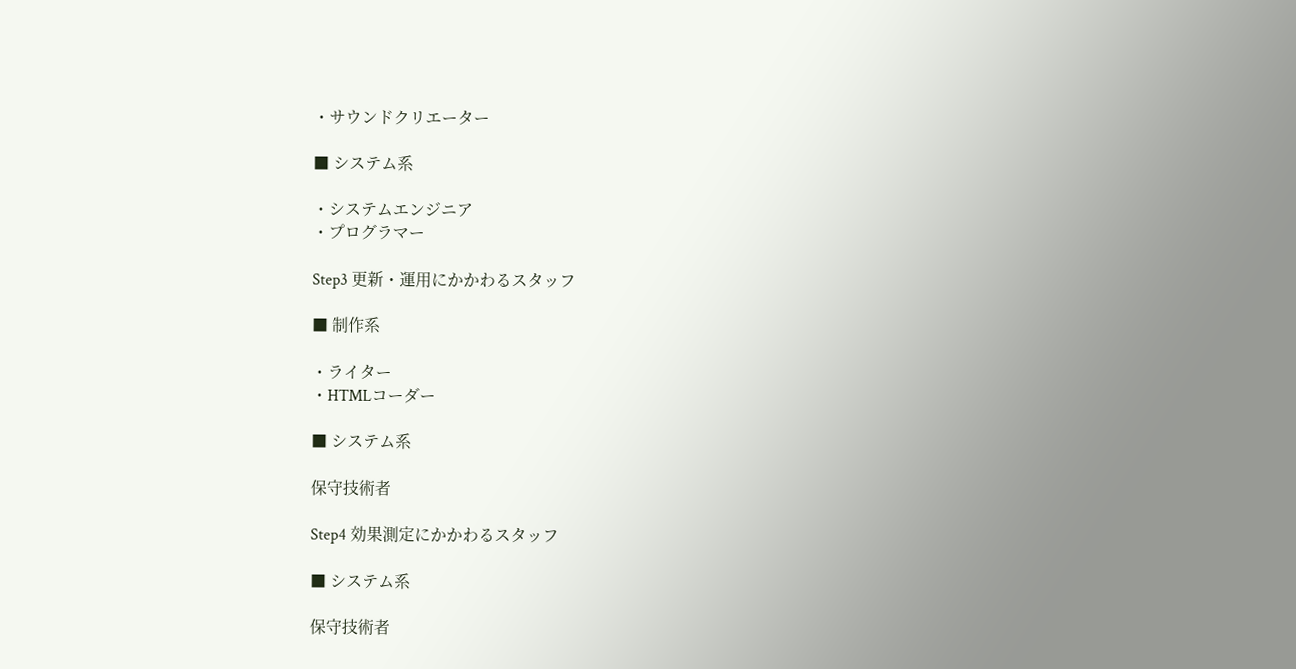・サウンドクリエーター

■ システム系

・システムエンジニア
・プログラマー

Step3 更新・運用にかかわるスタッフ

■ 制作系

・ライター
・HTMLコーダー

■ システム系

保守技術者

Step4 効果測定にかかわるスタッフ

■ システム系

保守技術者